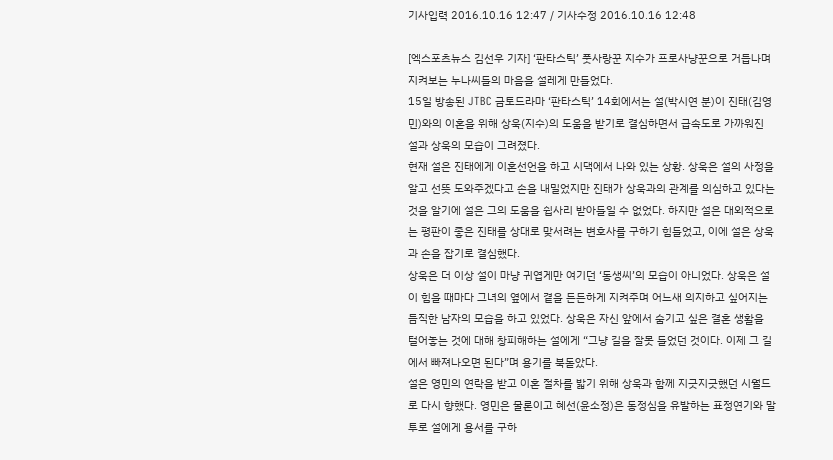기사입력 2016.10.16 12:47 / 기사수정 2016.10.16 12:48

[엑스포츠뉴스 김선우 기자] ‘판타스틱’ 풋사랑꾼 지수가 프로사냥꾼으로 거듭나며 지켜보는 누나씨들의 마음을 설레게 만들었다.
15일 방송된 JTBC 금토드라마 ‘판타스틱’ 14회에서는 설(박시연 분)이 진태(김영민)와의 이혼을 위해 상욱(지수)의 도움을 받기로 결심하면서 급속도로 가까워진 설과 상욱의 모습이 그려졌다.
현재 설은 진태에게 이혼선언을 하고 시댁에서 나와 있는 상황. 상욱은 설의 사정을 알고 선뜻 도와주겠다고 손을 내밀었지만 진태가 상욱과의 관계를 의심하고 있다는 것을 알기에 설은 그의 도움을 쉽사리 받아들일 수 없었다. 하지만 설은 대외적으로는 평판이 좋은 진태를 상대로 맞서려는 변호사를 구하기 힘들었고, 이에 설은 상욱과 손을 잡기로 결심했다.
상욱은 더 이상 설이 마냥 귀엽게만 여기던 ‘동생씨’의 모습이 아니었다. 상욱은 설이 힘을 때마다 그녀의 옆에서 곁을 든든하게 지켜주며 어느새 의지하고 싶어지는 듬직한 남자의 모습을 하고 있었다. 상욱은 자신 앞에서 숨기고 싶은 결혼 생활을 털어놓는 것에 대해 창피해하는 설에게 “그냥 길을 잘못 들었던 것이다. 이제 그 길에서 빠져나오면 된다”며 용기를 북돋았다.
설은 영민의 연락을 받고 이혼 절차를 밟기 위해 상욱과 함께 지긋지긋했던 시월드로 다시 향했다. 영민은 물론이고 혜선(윤소정)은 동정심을 유발하는 표정연기와 말투로 설에게 용서를 구하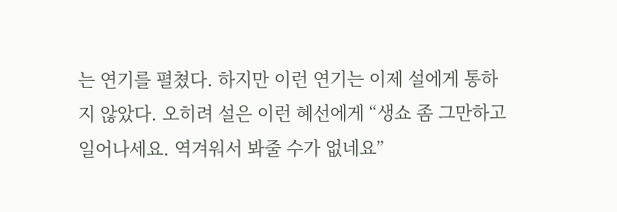는 연기를 펼쳤다. 하지만 이런 연기는 이제 설에게 통하지 않았다. 오히려 설은 이런 혜선에게 “생쇼 좀 그만하고 일어나세요. 역겨워서 봐줄 수가 없네요”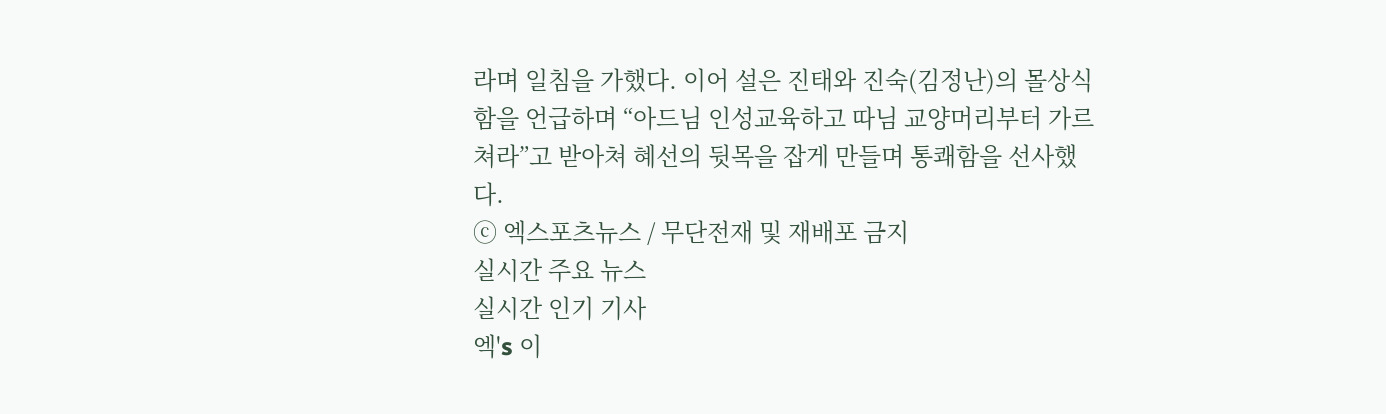라며 일침을 가했다. 이어 설은 진태와 진숙(김정난)의 몰상식함을 언급하며 “아드님 인성교육하고 따님 교양머리부터 가르쳐라”고 받아쳐 혜선의 뒷목을 잡게 만들며 통쾌함을 선사했다.
ⓒ 엑스포츠뉴스 / 무단전재 및 재배포 금지
실시간 주요 뉴스
실시간 인기 기사
엑's 이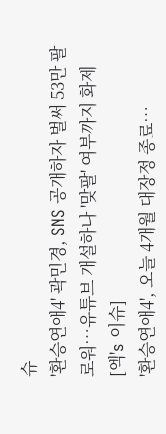슈
'환승연애4' 곽민경, SNS 공개하자 벌써 53만 팔로워…유튜브 개설하나 '맞팔' 여부까지 화제 [엑's 이슈]
'환승연애4', 오늘 4개월 대장정 종료…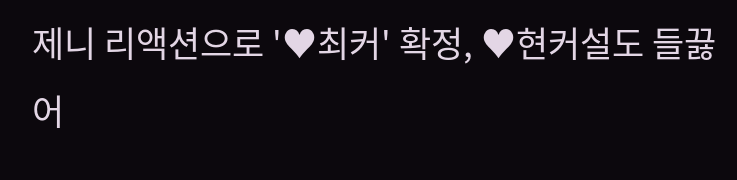제니 리액션으로 '♥최커' 확정, ♥현커설도 들끓어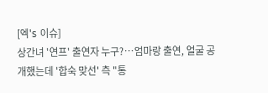[엑's 이슈]
상간녀 '연프' 출연자 누구?…엄마랑 출연, 얼굴 공개했는데 '합숙 맞선' 측 "통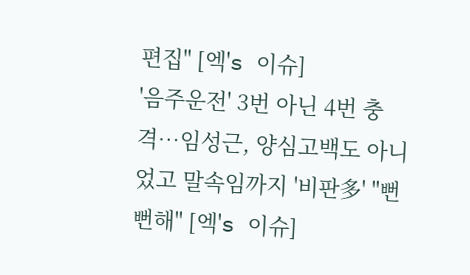편집" [엑's 이슈]
'음주운전' 3번 아닌 4번 충격…임성근, 양심고백도 아니었고 말속임까지 '비판多' "뻔뻔해" [엑's 이슈]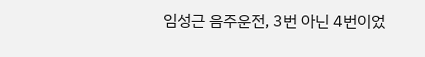임성근 음주운전, 3번 아닌 4번이었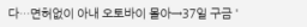다…면허없이 아내 오토바이 몰아→37일 구금 '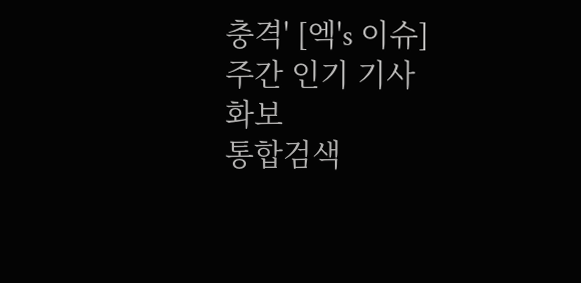충격' [엑's 이슈]
주간 인기 기사
화보
통합검색